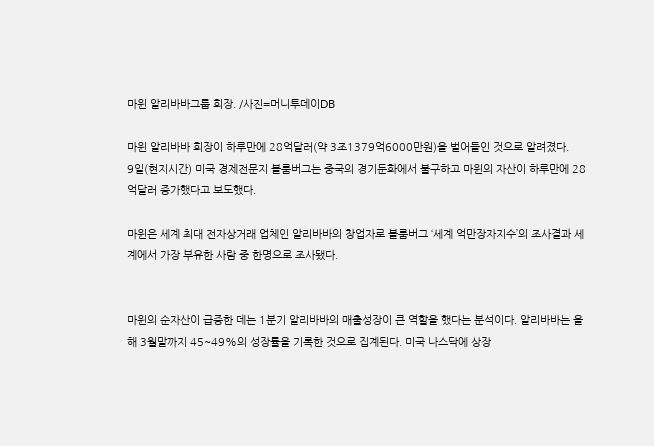마윈 알리바바그룹 회장. /사진=머니투데이DB

마윈 알리바바 회장이 하루만에 28억달러(약 3조1379억6000만원)을 벌어들인 것으로 알려졌다.
9일(현지시간) 미국 경제전문지 블룸버그는 중국의 경기둔화에서 불구하고 마윈의 자산이 하루만에 28억달러 증가했다고 보도했다.

마윈은 세계 최대 전자상거래 업체인 알리바바의 창업자로 블룸버그 ‘세계 억만장자지수’의 조사결과 세계에서 가장 부유한 사람 중 한명으로 조사됐다.


마윈의 순자산이 급증한 데는 1분기 알리바바의 매출성장이 큰 역할을 했다는 분석이다. 알리바바는 올해 3월말까지 45~49%의 성장률을 기록한 것으로 집계된다. 미국 나스닥에 상장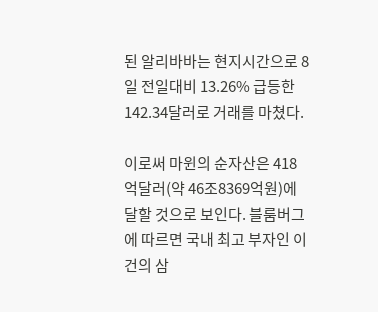된 알리바바는 현지시간으로 8일 전일대비 13.26% 급등한 142.34달러로 거래를 마쳤다.

이로써 마윈의 순자산은 418억달러(약 46조8369억원)에 달할 것으로 보인다. 블룸버그에 따르면 국내 최고 부자인 이건의 삼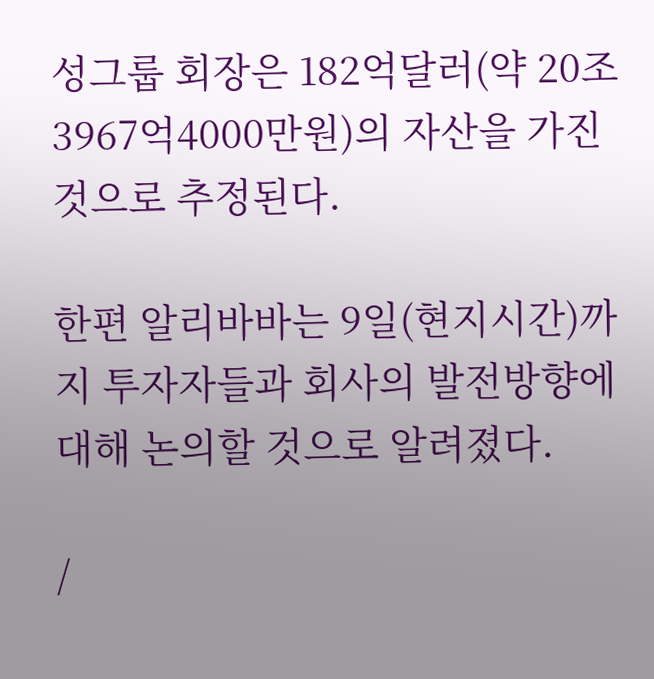성그룹 회장은 182억달러(약 20조3967억4000만원)의 자산을 가진 것으로 추정된다.

한편 알리바바는 9일(현지시간)까지 투자자들과 회사의 발전방향에 대해 논의할 것으로 알려졌다.

/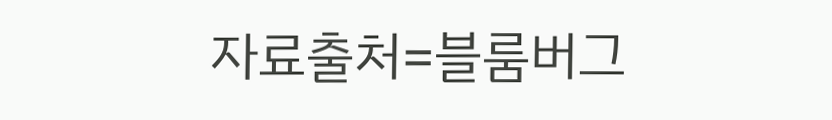자료출처=블룸버그